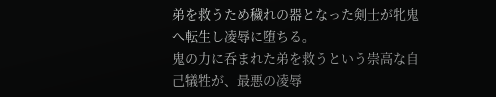弟を救うため穢れの器となった剣士が牝鬼へ転生し凌辱に堕ちる。
鬼の力に呑まれた弟を救うという崇高な自己犠牲が、最悪の凌辱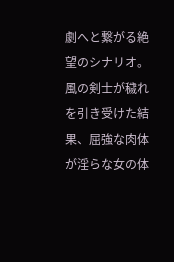劇へと繋がる絶望のシナリオ。風の剣士が穢れを引き受けた結果、屈強な肉体が淫らな女の体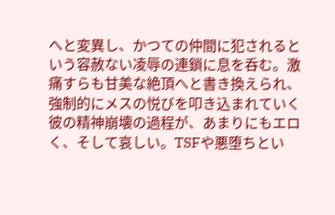へと変異し、かつての仲間に犯されるという容赦ない凌辱の連鎖に息を呑む。激痛すらも甘美な絶頂へと書き換えられ、強制的にメスの悦びを叩き込まれていく彼の精神崩壊の過程が、あまりにもエロく、そして哀しい。TSFや悪堕ちとい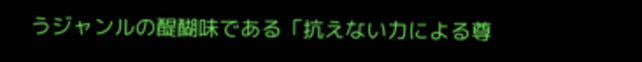うジャンルの醍醐味である「抗えない力による尊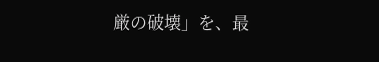厳の破壊」を、最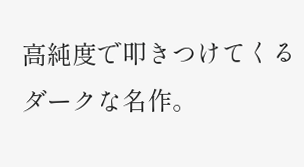高純度で叩きつけてくるダークな名作。